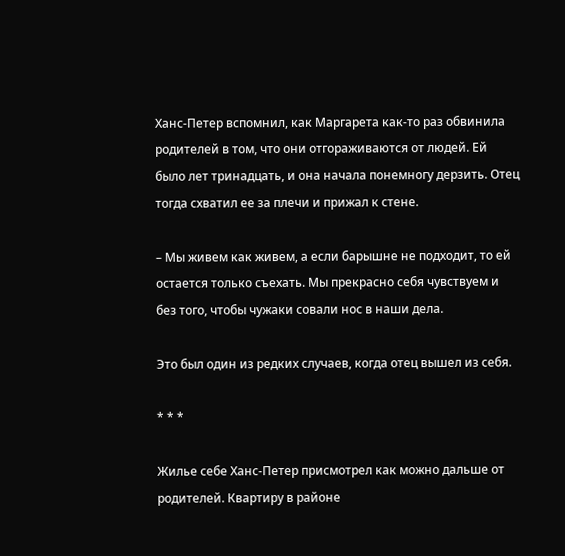Ханс-Петер вспомнил, как Маргарета как-то раз обвинила родителей в том, что они отгораживаются от людей. Ей было лет тринадцать, и она начала понемногу дерзить. Отец тогда схватил ее за плечи и прижал к стене.

– Мы живем как живем, а если барышне не подходит, то ей остается только съехать. Мы прекрасно себя чувствуем и без того, чтобы чужаки совали нос в наши дела.

Это был один из редких случаев, когда отец вышел из себя.

* * *

Жилье себе Ханс-Петер присмотрел как можно дальше от родителей. Квартиру в районе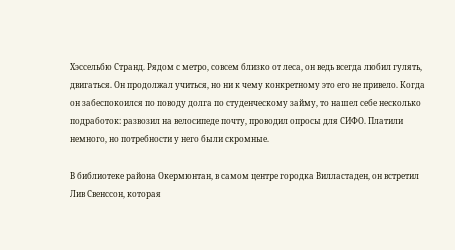Хэссельбю Странд. Рядом с метро, совсем близко от леса, он ведь всегда любил гулять, двигаться. Он продолжал учиться, но ни к чему конкретному это его не привело. Когда он забеспокоился по поводу долга по студенческому займу, то нашел себе несколько подработок: развозил на велосипеде почту, проводил опросы для СИФО. Платили немного, но потребности у него были скромные.

В библиотеке района Окермюнтан, в самом центре городка Вилластаден, он встретил Лив Свенссон, которая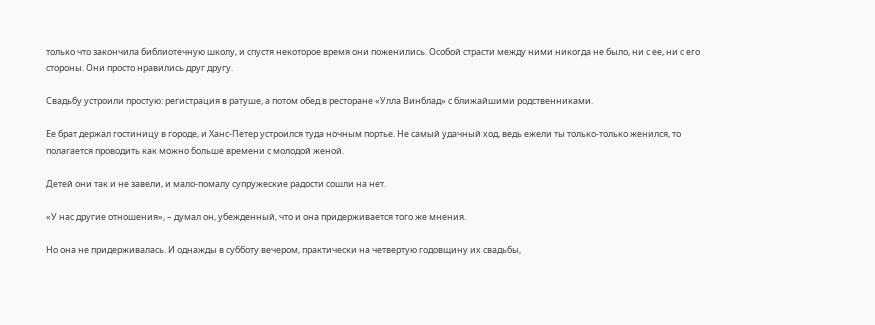только что закончила библиотечную школу, и спустя некоторое время они поженились. Особой страсти между ними никогда не было, ни с ее, ни с его стороны. Они просто нравились друг другу.

Свадьбу устроили простую: регистрация в ратуше, а потом обед в ресторане «Улла Винблад» с ближайшими родственниками.

Ее брат держал гостиницу в городе, и Ханс-Петер устроился туда ночным портье. Не самый удачный ход, ведь ежели ты только-только женился, то полагается проводить как можно больше времени с молодой женой.

Детей они так и не завели, и мало-помалу супружеские радости сошли на нет.

«У нас другие отношения», – думал он, убежденный, что и она придерживается того же мнения.

Но она не придерживалась. И однажды в субботу вечером, практически на четвертую годовщину их свадьбы,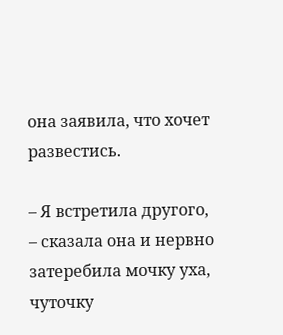она заявила, что хочет развестись.

– Я встретила другого, – сказала она и нервно затеребила мочку уха, чуточку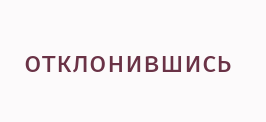отклонившись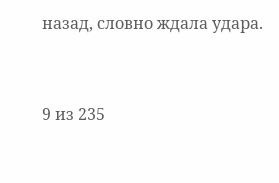назад, словно ждала удара.



9 из 235